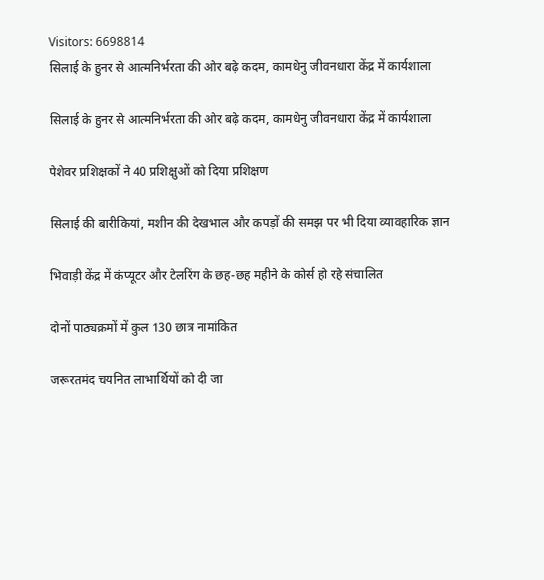Visitors: 6698814
सिलाई के हुनर से आत्मनिर्भरता की ओर बढ़े कदम, कामधेनु जीवनधारा केंद्र में कार्यशाला

सिलाई के हुनर से आत्मनिर्भरता की ओर बढ़े कदम, कामधेनु जीवनधारा केंद्र में कार्यशाला

पेशेवर प्रशिक्षकों ने 40 प्रशिक्षुओं को दिया प्रशिक्षण

सिलाई की बारीकियां, मशीन की देखभाल और कपड़ों की समझ पर भी दिया व्यावहारिक ज्ञान

भिवाड़ी केंद्र में कंप्यूटर और टेलरिंग के छह-छह महीने के कोर्स हो रहे संचालित

दोनों पाठ्यक्रमों में कुल 130 छात्र नामांकित

जरूरतमंद चयनित लाभार्थियों को दी जा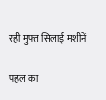रही मुफ्त सिलाई मशीनें

पहल का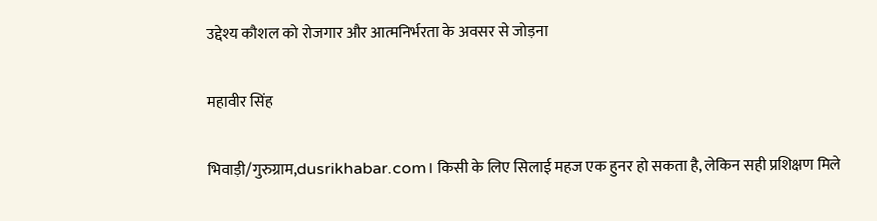उद्देश्य कौशल को रोजगार और आत्मनिर्भरता के अवसर से जोड़ना

महावीर सिंह

भिवाड़ी/गुरुग्राम,dusrikhabar.com। किसी के लिए सिलाई महज एक हुनर हो सकता है, लेकिन सही प्रशिक्षण मिले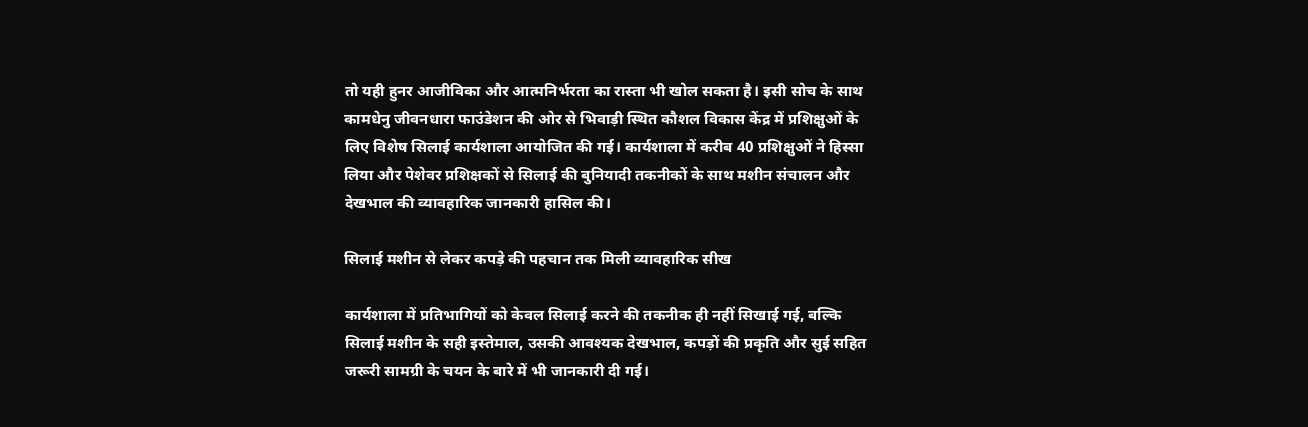तो यही हुनर आजीविका और आत्मनिर्भरता का रास्ता भी खोल सकता है। इसी सोच के साथ कामधेनु जीवनधारा फाउंडेशन की ओर से भिवाड़ी स्थित कौशल विकास केंद्र में प्रशिक्षुओं के लिए विशेष सिलाई कार्यशाला आयोजित की गई। कार्यशाला में करीब 40 प्रशिक्षुओं ने हिस्सा लिया और पेशेवर प्रशिक्षकों से सिलाई की बुनियादी तकनीकों के साथ मशीन संचालन और देखभाल की व्यावहारिक जानकारी हासिल की।

सिलाई मशीन से लेकर कपड़े की पहचान तक मिली व्यावहारिक सीख

कार्यशाला में प्रतिभागियों को केवल सिलाई करने की तकनीक ही नहीं सिखाई गई, बल्कि सिलाई मशीन के सही इस्तेमाल, उसकी आवश्यक देखभाल, कपड़ों की प्रकृति और सुई सहित जरूरी सामग्री के चयन के बारे में भी जानकारी दी गई।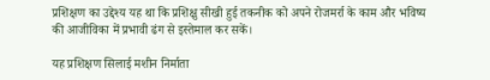प्रशिक्षण का उद्देश्य यह था कि प्रशिक्षु सीखी हुई तकनीक को अपने रोजमर्रा के काम और भविष्य की आजीविका में प्रभावी ढंग से इस्तेमाल कर सकें।

यह प्रशिक्षण सिलाई मशीन निर्माता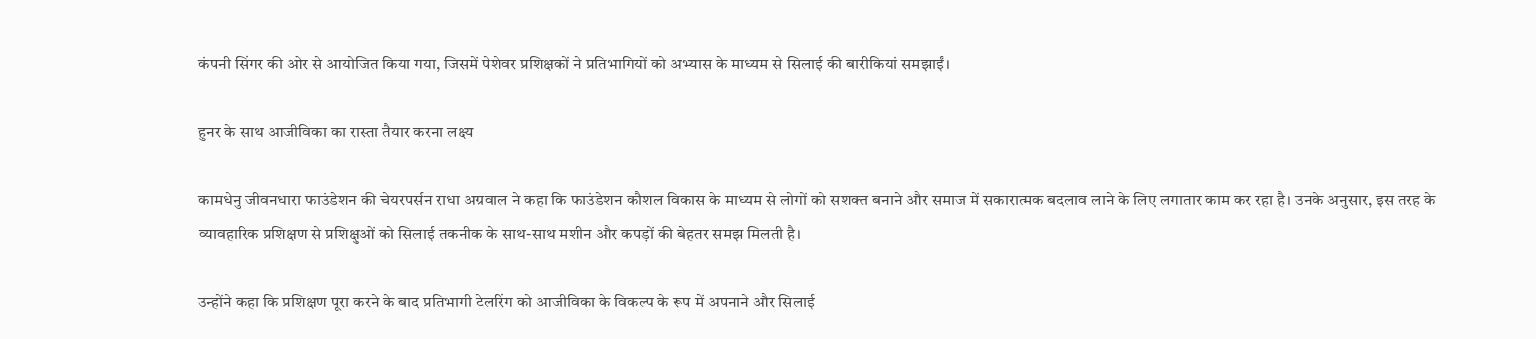कंपनी सिंगर की ओर से आयोजित किया गया, जिसमें पेशेवर प्रशिक्षकों ने प्रतिभागियों को अभ्यास के माध्यम से सिलाई की बारीकियां समझाईं।

हुनर के साथ आजीविका का रास्ता तैयार करना लक्ष्य

कामधेनु जीवनधारा फाउंडेशन की चेयरपर्सन राधा अग्रवाल ने कहा कि फाउंडेशन कौशल विकास के माध्यम से लोगों को सशक्त बनाने और समाज में सकारात्मक बदलाव लाने के लिए लगातार काम कर रहा है। उनके अनुसार, इस तरह के व्यावहारिक प्रशिक्षण से प्रशिक्षुओं को सिलाई तकनीक के साथ-साथ मशीन और कपड़ों की बेहतर समझ मिलती है।

उन्होंने कहा कि प्रशिक्षण पूरा करने के बाद प्रतिभागी टेलरिंग को आजीविका के विकल्प के रूप में अपनाने और सिलाई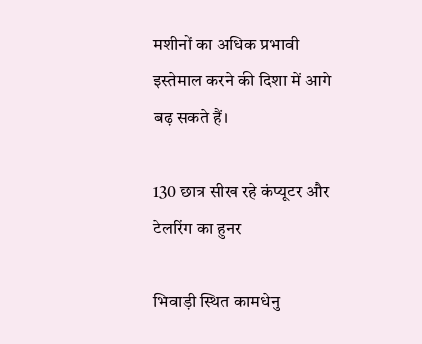मशीनों का अधिक प्रभावी इस्तेमाल करने की दिशा में आगे बढ़ सकते हैं।

130 छात्र सीख रहे कंप्यूटर और टेलरिंग का हुनर

भिवाड़ी स्थित कामधेनु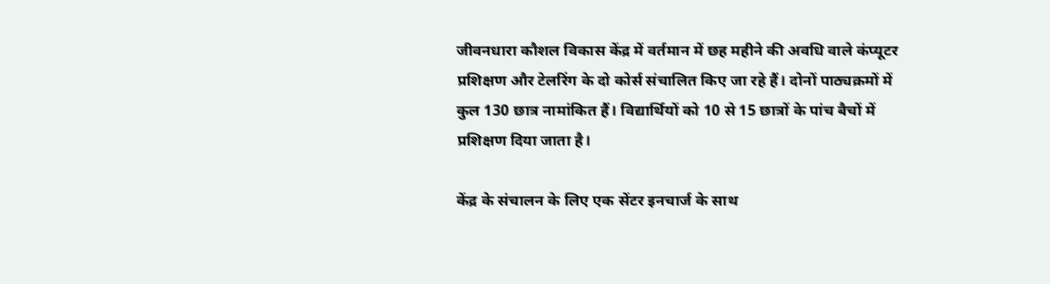जीवनधारा कौशल विकास केंद्र में वर्तमान में छह महीने की अवधि वाले कंप्यूटर प्रशिक्षण और टेलरिंग के दो कोर्स संचालित किए जा रहे हैं। दोनों पाठ्यक्रमों में कुल 130 छात्र नामांकित हैं। विद्यार्थियों को 10 से 15 छात्रों के पांच बैचों में प्रशिक्षण दिया जाता है।

केंद्र के संचालन के लिए एक सेंटर इनचार्ज के साथ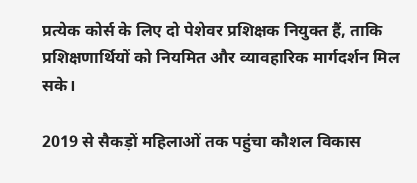प्रत्येक कोर्स के लिए दो पेशेवर प्रशिक्षक नियुक्त हैं, ताकि प्रशिक्षणार्थियों को नियमित और व्यावहारिक मार्गदर्शन मिल सके।

2019 से सैकड़ों महिलाओं तक पहुंचा कौशल विकास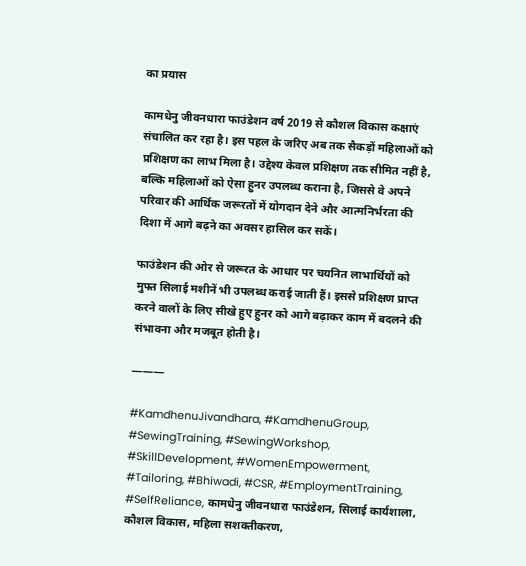का प्रयास

कामधेनु जीवनधारा फाउंडेशन वर्ष 2019 से कौशल विकास कक्षाएं संचालित कर रहा है। इस पहल के जरिए अब तक सैकड़ों महिलाओं को प्रशिक्षण का लाभ मिला है। उद्देश्य केवल प्रशिक्षण तक सीमित नहीं है, बल्कि महिलाओं को ऐसा हुनर उपलब्ध कराना है, जिससे वे अपने परिवार की आर्थिक जरूरतों में योगदान देने और आत्मनिर्भरता की दिशा में आगे बढ़ने का अवसर हासिल कर सकें।

फाउंडेशन की ओर से जरूरत के आधार पर चयनित लाभार्थियों को मुफ्त सिलाई मशीनें भी उपलब्ध कराई जाती हैं। इससे प्रशिक्षण प्राप्त करने वालों के लिए सीखे हुए हुनर को आगे बढ़ाकर काम में बदलने की संभावना और मजबूत होती है।

———

#KamdhenuJivandhara, #KamdhenuGroup, #SewingTraining, #SewingWorkshop, #SkillDevelopment, #WomenEmpowerment, #Tailoring, #Bhiwadi, #CSR, #EmploymentTraining, #SelfReliance, कामधेनु जीवनधारा फाउंडेशन, सिलाई कार्यशाला, कौशल विकास, महिला सशक्तीकरण,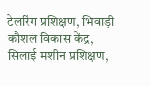टेलरिंग प्रशिक्षण, भिवाड़ी कौशल विकास केंद्र, सिलाई मशीन प्रशिक्षण,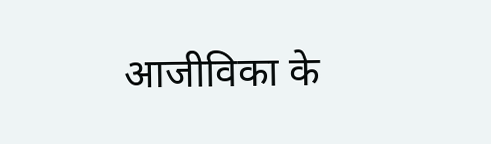आजीविका के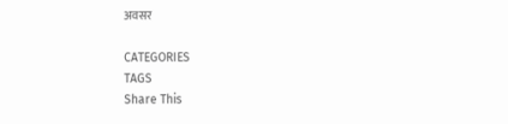अवसर

CATEGORIES
TAGS
Share This